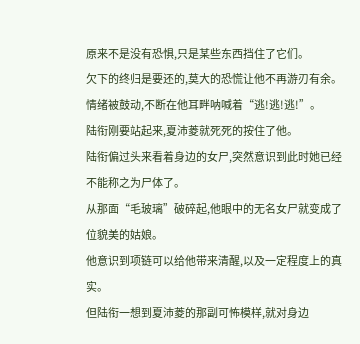原来不是没有恐惧,只是某些东西挡住了它们。
欠下的终归是要还的,莫大的恐慌让他不再游刃有余。
情绪被鼓动,不断在他耳畔呐喊着“逃!逃!逃!”。
陆衔刚要站起来,夏沛菱就死死的按住了他。
陆衔偏过头来看着身边的女尸,突然意识到此时她已经不能称之为尸体了。
从那面“毛玻璃”破碎起,他眼中的无名女尸就变成了位貌美的姑娘。
他意识到项链可以给他带来清醒,以及一定程度上的真实。
但陆衔一想到夏沛菱的那副可怖模样,就对身边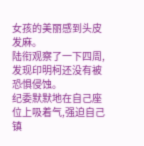女孩的美丽感到头皮发麻。
陆衔观察了一下四周,发现印明柯还没有被恐惧侵蚀。
纪委默默地在自己座位上吸着气,强迫自己镇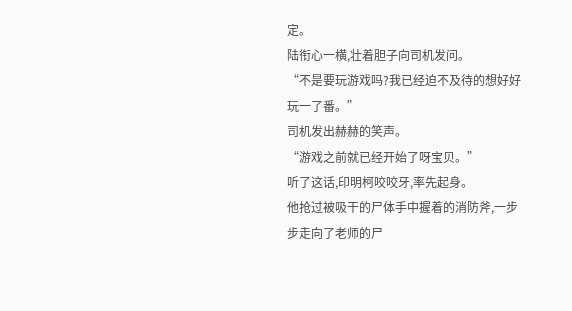定。
陆衔心一横,壮着胆子向司机发问。
“不是要玩游戏吗?我已经迫不及待的想好好玩一了番。”
司机发出赫赫的笑声。
“游戏之前就已经开始了呀宝贝。”
听了这话,印明柯咬咬牙,率先起身。
他抢过被吸干的尸体手中握着的消防斧,一步步走向了老师的尸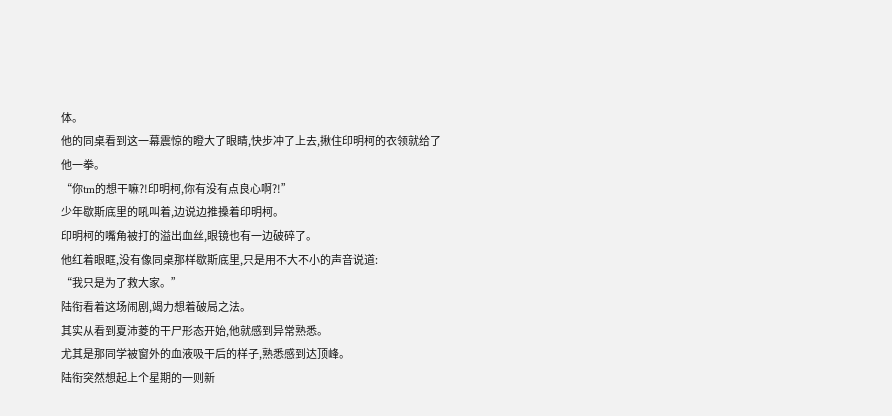体。
他的同桌看到这一幕震惊的瞪大了眼睛,快步冲了上去,揪住印明柯的衣领就给了他一拳。
“你tm的想干嘛?!印明柯,你有没有点良心啊?!”
少年歇斯底里的吼叫着,边说边推搡着印明柯。
印明柯的嘴角被打的溢出血丝,眼镜也有一边破碎了。
他红着眼眶,没有像同桌那样歇斯底里,只是用不大不小的声音说道:
“我只是为了救大家。”
陆衔看着这场闹剧,竭力想着破局之法。
其实从看到夏沛菱的干尸形态开始,他就感到异常熟悉。
尤其是那同学被窗外的血液吸干后的样子,熟悉感到达顶峰。
陆衔突然想起上个星期的一则新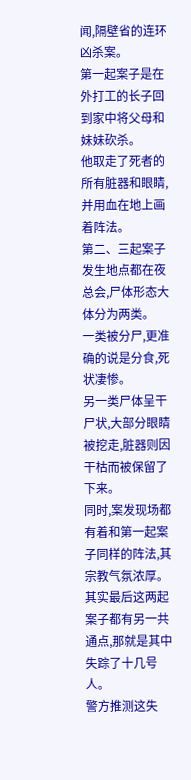闻,隔壁省的连环凶杀案。
第一起案子是在外打工的长子回到家中将父母和妹妹砍杀。
他取走了死者的所有脏器和眼睛,并用血在地上画着阵法。
第二、三起案子发生地点都在夜总会,尸体形态大体分为两类。
一类被分尸,更准确的说是分食,死状凄惨。
另一类尸体呈干尸状,大部分眼睛被挖走,脏器则因干枯而被保留了下来。
同时,案发现场都有着和第一起案子同样的阵法,其宗教气氛浓厚。
其实最后这两起案子都有另一共通点,那就是其中失踪了十几号人。
警方推测这失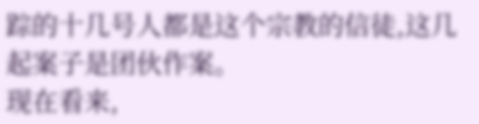踪的十几号人都是这个宗教的信徒,这几起案子是团伙作案。
现在看来,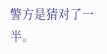警方是猜对了一半。